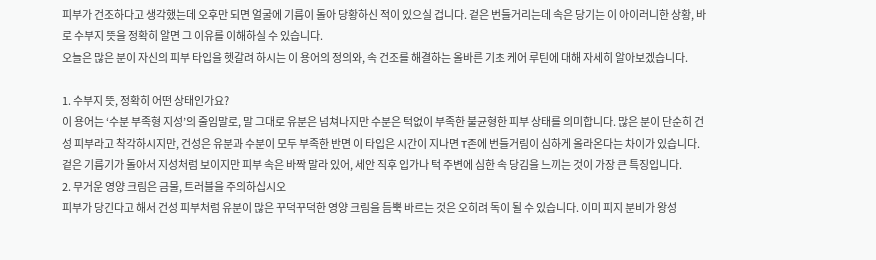피부가 건조하다고 생각했는데 오후만 되면 얼굴에 기름이 돌아 당황하신 적이 있으실 겁니다. 겉은 번들거리는데 속은 당기는 이 아이러니한 상황, 바로 수부지 뜻을 정확히 알면 그 이유를 이해하실 수 있습니다.
오늘은 많은 분이 자신의 피부 타입을 헷갈려 하시는 이 용어의 정의와, 속 건조를 해결하는 올바른 기초 케어 루틴에 대해 자세히 알아보겠습니다.

1. 수부지 뜻, 정확히 어떤 상태인가요?
이 용어는 ‘수분 부족형 지성’의 줄임말로, 말 그대로 유분은 넘쳐나지만 수분은 턱없이 부족한 불균형한 피부 상태를 의미합니다. 많은 분이 단순히 건성 피부라고 착각하시지만, 건성은 유분과 수분이 모두 부족한 반면 이 타입은 시간이 지나면 T존에 번들거림이 심하게 올라온다는 차이가 있습니다.
겉은 기름기가 돌아서 지성처럼 보이지만 피부 속은 바짝 말라 있어, 세안 직후 입가나 턱 주변에 심한 속 당김을 느끼는 것이 가장 큰 특징입니다.
2. 무거운 영양 크림은 금물, 트러블을 주의하십시오
피부가 당긴다고 해서 건성 피부처럼 유분이 많은 꾸덕꾸덕한 영양 크림을 듬뿍 바르는 것은 오히려 독이 될 수 있습니다. 이미 피지 분비가 왕성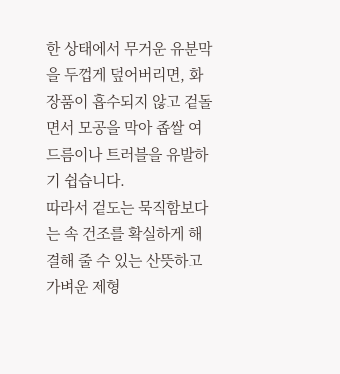한 상태에서 무거운 유분막을 두껍게 덮어버리면, 화장품이 흡수되지 않고 겉돌면서 모공을 막아 좁쌀 여드름이나 트러블을 유발하기 쉽습니다.
따라서 겉도는 묵직함보다는 속 건조를 확실하게 해결해 줄 수 있는 산뜻하고 가벼운 제형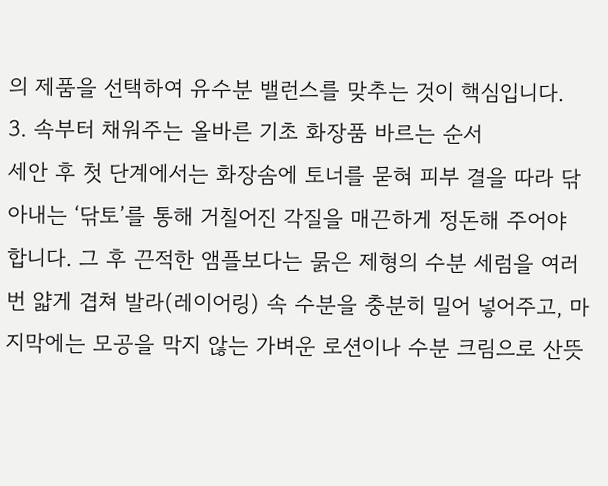의 제품을 선택하여 유수분 밸런스를 맞추는 것이 핵심입니다.
3. 속부터 채워주는 올바른 기초 화장품 바르는 순서
세안 후 첫 단계에서는 화장솜에 토너를 묻혀 피부 결을 따라 닦아내는 ‘닦토’를 통해 거칠어진 각질을 매끈하게 정돈해 주어야 합니다. 그 후 끈적한 앰플보다는 묽은 제형의 수분 세럼을 여러 번 얇게 겹쳐 발라(레이어링) 속 수분을 충분히 밀어 넣어주고, 마지막에는 모공을 막지 않는 가벼운 로션이나 수분 크림으로 산뜻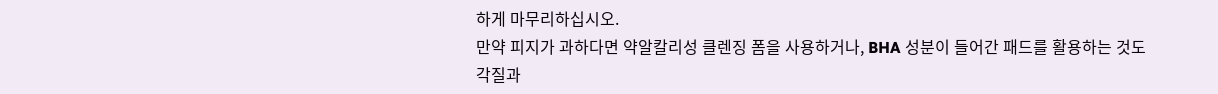하게 마무리하십시오.
만약 피지가 과하다면 약알칼리성 클렌징 폼을 사용하거나, BHA 성분이 들어간 패드를 활용하는 것도 각질과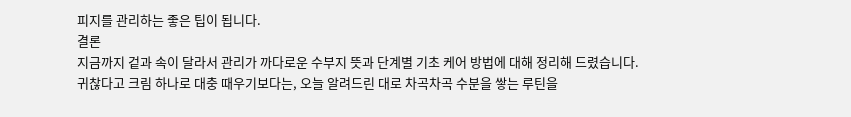피지를 관리하는 좋은 팁이 됩니다.
결론
지금까지 겉과 속이 달라서 관리가 까다로운 수부지 뜻과 단계별 기초 케어 방법에 대해 정리해 드렸습니다. 귀찮다고 크림 하나로 대충 때우기보다는, 오늘 알려드린 대로 차곡차곡 수분을 쌓는 루틴을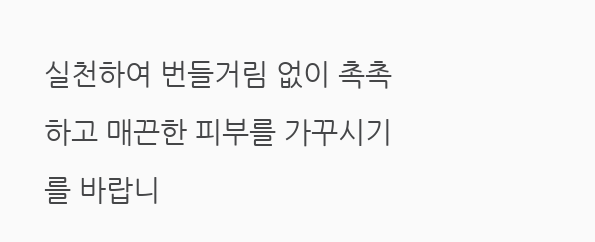실천하여 번들거림 없이 촉촉하고 매끈한 피부를 가꾸시기를 바랍니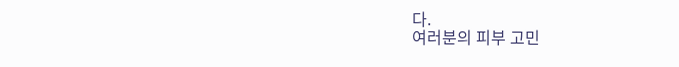다.
여러분의 피부 고민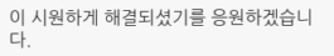이 시원하게 해결되셨기를 응원하겠습니다.